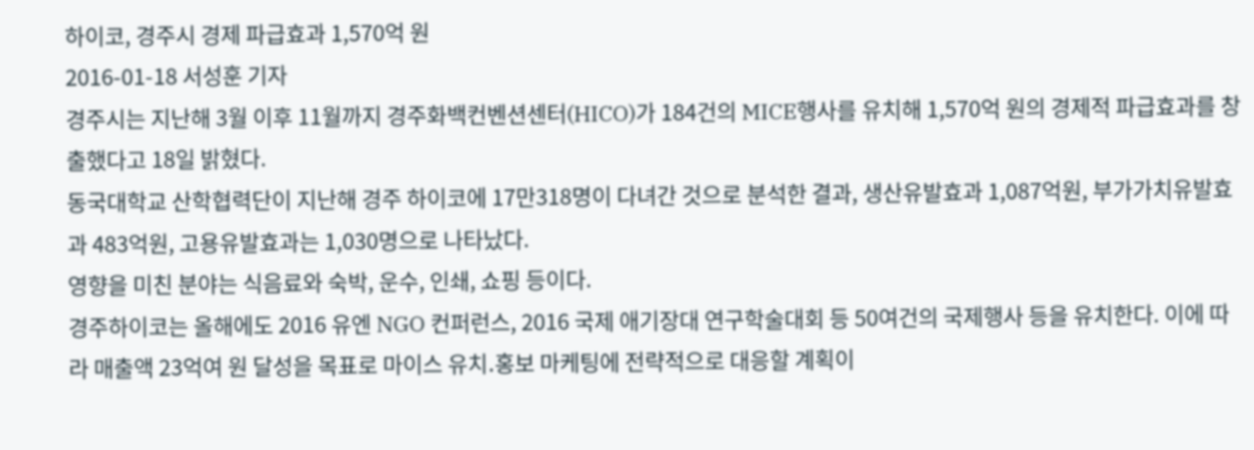하이코, 경주시 경제 파급효과 1,570억 원
2016-01-18 서성훈 기자
경주시는 지난해 3월 이후 11월까지 경주화백컨벤션센터(HICO)가 184건의 MICE행사를 유치해 1,570억 원의 경제적 파급효과를 창출했다고 18일 밝혔다.
동국대학교 산학협력단이 지난해 경주 하이코에 17만318명이 다녀간 것으로 분석한 결과, 생산유발효과 1,087억원, 부가가치유발효과 483억원, 고용유발효과는 1,030명으로 나타났다.
영향을 미친 분야는 식음료와 숙박, 운수, 인쇄, 쇼핑 등이다.
경주하이코는 올해에도 2016 유엔 NGO 컨퍼런스, 2016 국제 애기장대 연구학술대회 등 50여건의 국제행사 등을 유치한다. 이에 따라 매출액 23억여 원 달성을 목표로 마이스 유치․홍보 마케팅에 전략적으로 대응할 계획이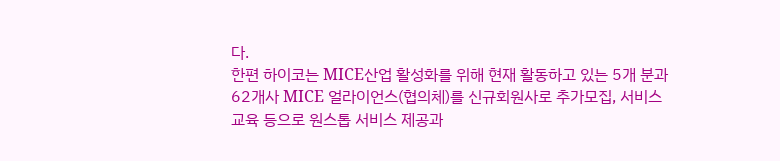다.
한편 하이코는 MICE산업 활성화를 위해 현재 활동하고 있는 5개 분과 62개사 MICE 얼라이언스(협의체)를 신규회원사로 추가모집, 서비스 교육 등으로 원스톱 서비스 제공과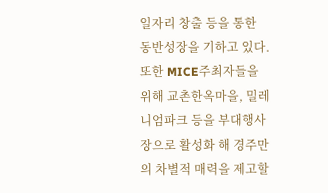일자리 창출 등을 통한 동반성장을 기하고 있다.
또한 MICE주최자들을 위해 교촌한옥마을, 밀레니엄파크 등을 부대행사장으로 활성화 해 경주만의 차별적 매력을 제고할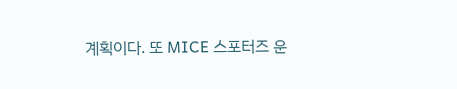계획이다. 또 MICE 스포터즈 운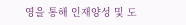영을 통해 인재양성 및 도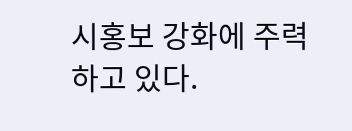시홍보 강화에 주력하고 있다.